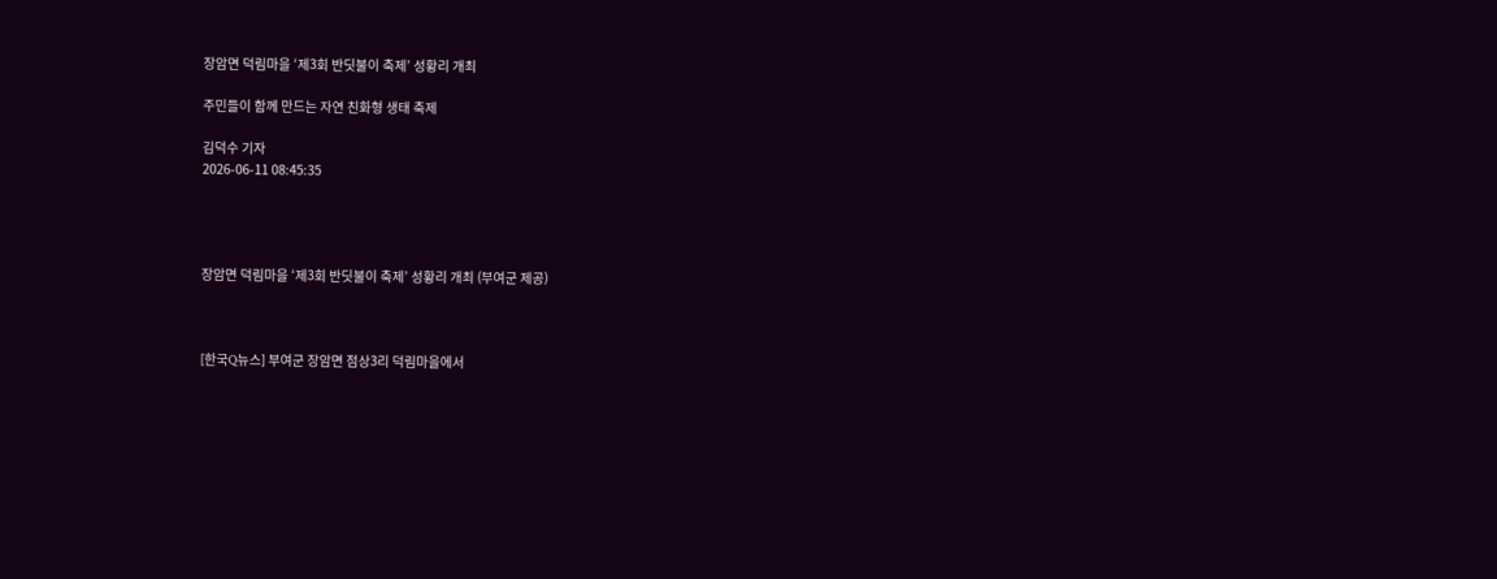장암면 덕림마을 ‘제3회 반딧불이 축제’ 성황리 개최

주민들이 함께 만드는 자연 친화형 생태 축제

김덕수 기자
2026-06-11 08:45:35




장암면 덕림마을 ‘제3회 반딧불이 축제’ 성황리 개최 (부여군 제공)



[한국Q뉴스] 부여군 장암면 점상3리 덕림마을에서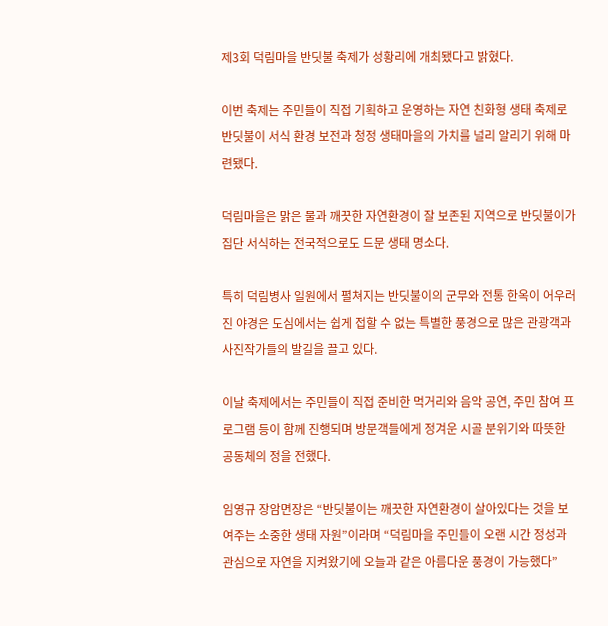제3회 덕림마을 반딧불 축제가 성황리에 개최됐다고 밝혔다.

이번 축제는 주민들이 직접 기획하고 운영하는 자연 친화형 생태 축제로 반딧불이 서식 환경 보전과 청정 생태마을의 가치를 널리 알리기 위해 마련됐다.

덕림마을은 맑은 물과 깨끗한 자연환경이 잘 보존된 지역으로 반딧불이가 집단 서식하는 전국적으로도 드문 생태 명소다.

특히 덕림병사 일원에서 펼쳐지는 반딧불이의 군무와 전통 한옥이 어우러진 야경은 도심에서는 쉽게 접할 수 없는 특별한 풍경으로 많은 관광객과 사진작가들의 발길을 끌고 있다.

이날 축제에서는 주민들이 직접 준비한 먹거리와 음악 공연, 주민 참여 프로그램 등이 함께 진행되며 방문객들에게 정겨운 시골 분위기와 따뜻한 공동체의 정을 전했다.

임영규 장암면장은 “반딧불이는 깨끗한 자연환경이 살아있다는 것을 보여주는 소중한 생태 자원”이라며 “덕림마을 주민들이 오랜 시간 정성과 관심으로 자연을 지켜왔기에 오늘과 같은 아름다운 풍경이 가능했다”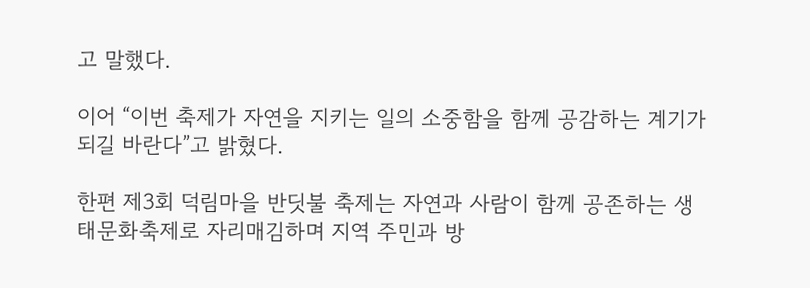고 말했다.

이어 “이번 축제가 자연을 지키는 일의 소중함을 함께 공감하는 계기가 되길 바란다”고 밝혔다.

한편 제3회 덕림마을 반딧불 축제는 자연과 사람이 함께 공존하는 생태문화축제로 자리매김하며 지역 주민과 방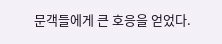문객들에게 큰 호응을 얻었다.